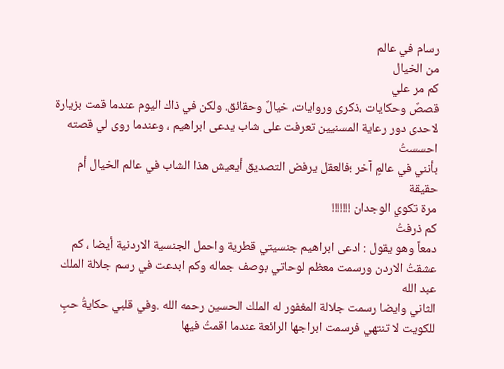رسام في عالم
من الخيال
كم مر علي
قصصٌ وحكايات ،ذكرى وروايات، خيالٌ وحقائق. ولكن في ذاك اليوم عندما قمت بزيارة
لاحدى دور رعاية المسنيين تعرفت على شاب يدعى ابراهيم ، وعندما روى لي قصته احسستُ
بأنني في عالمٍ آخر ؛فالعقل يرفض التصديق أيعيش هذا الشاب في عالم الخيال أم حقيقة
مرة تكوي الوجدان !!!!!!!
كم ذرفتُ
دمعاً وهو يقول : ادعى ابراهيم جنسيتي قطرية واحمل الجنسية الاردنية أيضا ، كم
عشقتُ الاردن ورسمت معظم لوحاتي بوصف جماله وكم ابدعت في رسم جلالة الملك عبد الله
الثاني وايضا رسمت جلالة المغفور له الملك الحسين رحمه الله .وفي قلبي حكايةُ حبٍ
للكويت لا تنتهي فرسمت ابراجها الرائعة عندما اقمتُ فيها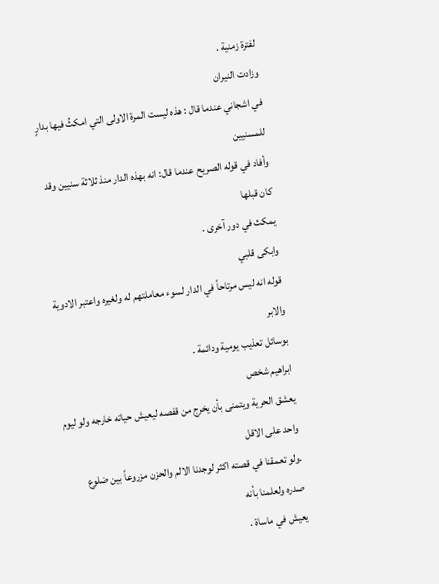لفترة زمنية .
وزادت النيران
في اشجاني عندما قال : هذه ليست المرة الاولى التي امكثُ فيها بدارٍ للمسنيين
وأفاد في قوله الصريح عندما قال: انه بهذه الدار منذ ثلاثة سنيين وقد كان قبلها
يمكث في دور آخرى .
وابكى قلبي
قوله انه ليس مرتاحاً في الدار لسوء معاملتهم له ولغيره واعتبر الادوية والابر
بوسائل تعذيب يومية ودائمة .
ابراهيم شخص
يعشق الحرية ويتمنى بأن يخرج من قفصه ليعيش حياته خارجه ولو ليوم واحد على الاقل
.ولو تعمقنا في قصته اكثر لوجدنا الالم والحزن مزروعاً بين ضلوع صدره ولعلمنا بأنه
يعيش في ماساة .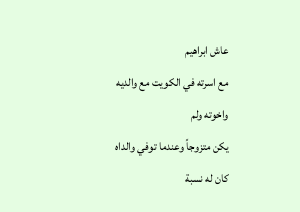عاش ابراهيم
مع اسرته في الكويت مع والديه واخوته ولم
يكن متزوجاً وعندما توفي والداه كان له نسبة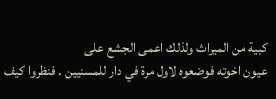كبية من الميراث ولذلك اعمى الجشع على
عيون اخوته فوضعوه لاول مرة في دار للمسنيين . فنظروا كيف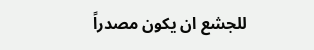للجشع ان يكون مصدراً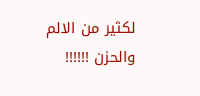لكثير من الالم والحزن !!!!!!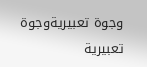وجوة تعبيريةوجوة تعبيرية